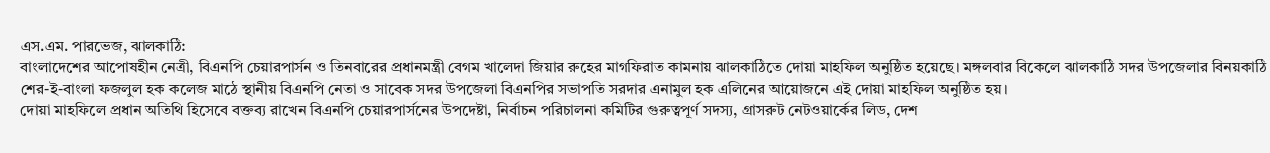এস.এম. পারভেজ, ঝালকাঠি:
বাংলাদেশের আপোষহীন নেত্রী, বিএনপি চেয়ারপার্সন ও তিনবারের প্রধানমন্ত্রী বেগম খালেদা জিয়ার রুহের মাগফিরাত কামনায় ঝালকাঠিতে দোয়া মাহফিল অনুষ্ঠিত হয়েছে। মঙ্গলবার বিকেলে ঝালকাঠি সদর উপজেলার বিনয়কাঠি শের-ই-বাংলা ফজলুল হক কলেজ মাঠে স্থানীয় বিএনপি নেতা ও সাবেক সদর উপজেলা বিএনপির সভাপতি সরদার এনামুল হক এলিনের আয়োজনে এই দোয়া মাহফিল অনুষ্ঠিত হয়।
দোয়া মাহফিলে প্রধান অতিথি হিসেবে বক্তব্য রাখেন বিএনপি চেয়ারপার্সনের উপদেষ্টা, নির্বাচন পরিচালনা কমিটির গুরুত্বপূর্ণ সদস্য, গ্রাসরুট নেটওয়ার্কের লিড, দেশ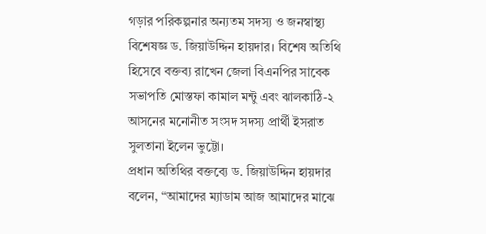গড়ার পরিকল্পনার অন্যতম সদস্য ও জনস্বাস্থ্য বিশেষজ্ঞ ড. জিয়াউদ্দিন হায়দার। বিশেষ অতিথি হিসেবে বক্তব্য রাখেন জেলা বিএনপির সাবেক সভাপতি মোস্তফা কামাল মন্টু এবং ঝালকাঠি-২ আসনের মনোনীত সংসদ সদস্য প্রার্থী ইসরাত সুলতানা ইলেন ভুট্টো।
প্রধান অতিথির বক্তব্যে ড. জিয়াউদ্দিন হায়দার বলেন, “আমাদের ম্যাডাম আজ আমাদের মাঝে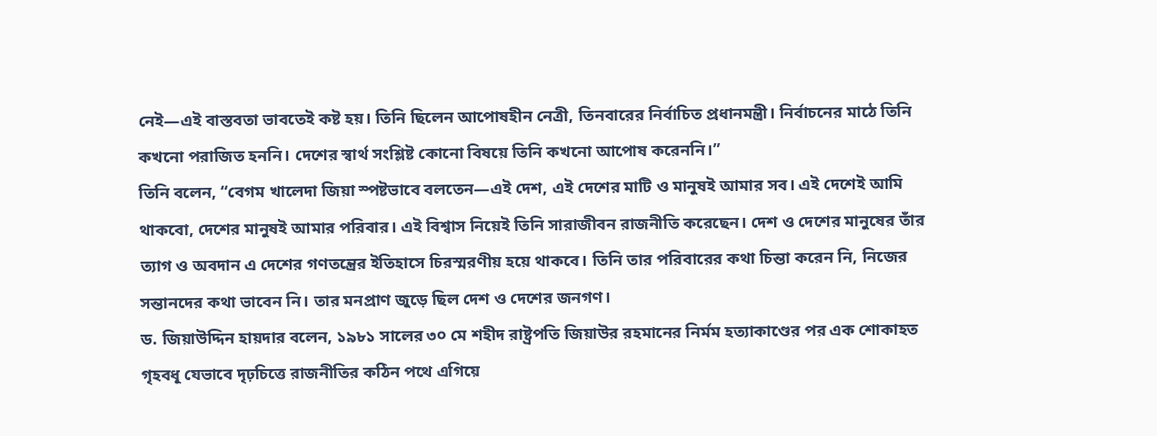নেই—এই বাস্তবতা ভাবতেই কষ্ট হয়। তিনি ছিলেন আপোষহীন নেত্রী, তিনবারের নির্বাচিত প্রধানমন্ত্রী। নির্বাচনের মাঠে তিনি কখনো পরাজিত হননি। দেশের স্বার্থ সংশ্লিষ্ট কোনো বিষয়ে তিনি কখনো আপোষ করেননি।”
তিনি বলেন, “বেগম খালেদা জিয়া স্পষ্টভাবে বলতেন—এই দেশ, এই দেশের মাটি ও মানুষই আমার সব। এই দেশেই আমি থাকবো, দেশের মানুষই আমার পরিবার। এই বিশ্বাস নিয়েই তিনি সারাজীবন রাজনীতি করেছেন। দেশ ও দেশের মানুষের তাঁর ত্যাগ ও অবদান এ দেশের গণতন্ত্রের ইতিহাসে চিরস্মরণীয় হয়ে থাকবে। তিনি তার পরিবারের কথা চিন্তা করেন নি, নিজের সন্তানদের কথা ভাবেন নি। তার মনপ্রাণ জুড়ে ছিল দেশ ও দেশের জনগণ।
ড. জিয়াউদ্দিন হায়দার বলেন, ১৯৮১ সালের ৩০ মে শহীদ রাষ্ট্রপতি জিয়াউর রহমানের নির্মম হত্যাকাণ্ডের পর এক শোকাহত গৃহবধূ যেভাবে দৃঢ়চিত্তে রাজনীতির কঠিন পথে এগিয়ে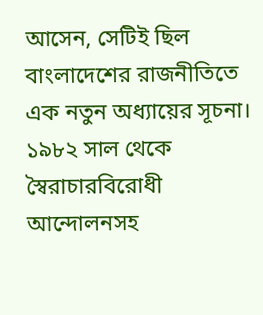আসেন, সেটিই ছিল বাংলাদেশের রাজনীতিতে এক নতুন অধ্যায়ের সূচনা। ১৯৮২ সাল থেকে স্বৈরাচারবিরোধী আন্দোলনসহ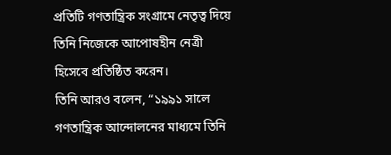প্রতিটি গণতান্ত্রিক সংগ্রামে নেতৃত্ব দিয়ে তিনি নিজেকে আপোষহীন নেত্রী হিসেবে প্রতিষ্ঠিত করেন।
তিনি আরও বলেন, “১৯৯১ সালে গণতান্ত্রিক আন্দোলনের মাধ্যমে তিনি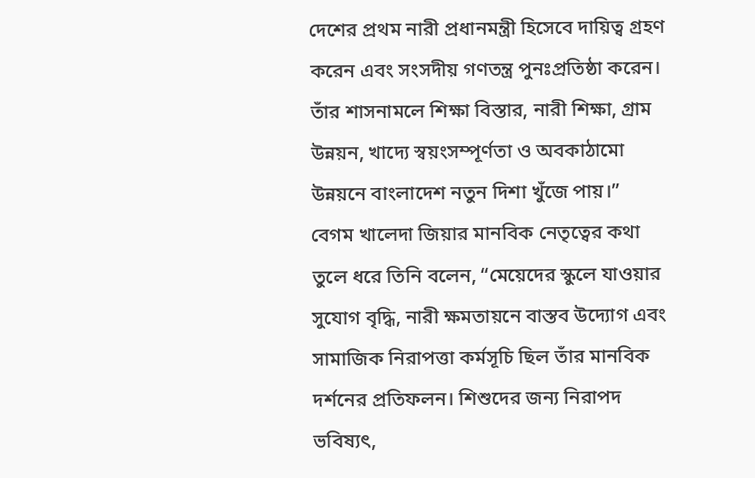দেশের প্রথম নারী প্রধানমন্ত্রী হিসেবে দায়িত্ব গ্রহণ করেন এবং সংসদীয় গণতন্ত্র পুনঃপ্রতিষ্ঠা করেন। তাঁর শাসনামলে শিক্ষা বিস্তার, নারী শিক্ষা, গ্রাম উন্নয়ন, খাদ্যে স্বয়ংসম্পূর্ণতা ও অবকাঠামো উন্নয়নে বাংলাদেশ নতুন দিশা খুঁজে পায়।”
বেগম খালেদা জিয়ার মানবিক নেতৃত্বের কথা তুলে ধরে তিনি বলেন, “মেয়েদের স্কুলে যাওয়ার সুযোগ বৃদ্ধি, নারী ক্ষমতায়নে বাস্তব উদ্যোগ এবং সামাজিক নিরাপত্তা কর্মসূচি ছিল তাঁর মানবিক দর্শনের প্রতিফলন। শিশুদের জন্য নিরাপদ ভবিষ্যৎ,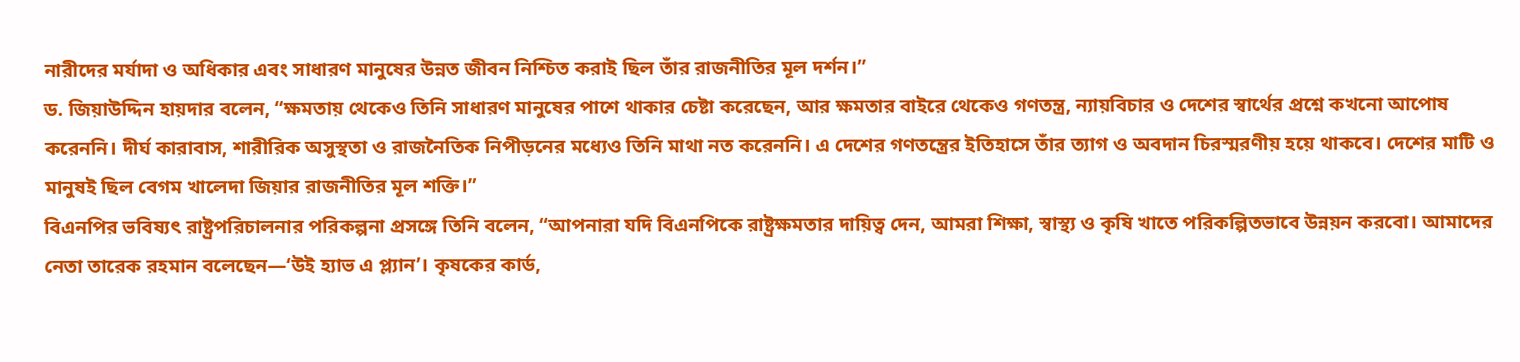নারীদের মর্যাদা ও অধিকার এবং সাধারণ মানুষের উন্নত জীবন নিশ্চিত করাই ছিল তাঁর রাজনীতির মূল দর্শন।”
ড. জিয়াউদ্দিন হায়দার বলেন, “ক্ষমতায় থেকেও তিনি সাধারণ মানুষের পাশে থাকার চেষ্টা করেছেন, আর ক্ষমতার বাইরে থেকেও গণতন্ত্র, ন্যায়বিচার ও দেশের স্বার্থের প্রশ্নে কখনো আপোষ করেননি। দীর্ঘ কারাবাস, শারীরিক অসুস্থতা ও রাজনৈতিক নিপীড়নের মধ্যেও তিনি মাথা নত করেননি। এ দেশের গণতন্ত্রের ইতিহাসে তাঁর ত্যাগ ও অবদান চিরস্মরণীয় হয়ে থাকবে। দেশের মাটি ও মানুষই ছিল বেগম খালেদা জিয়ার রাজনীতির মূল শক্তি।”
বিএনপির ভবিষ্যৎ রাষ্ট্রপরিচালনার পরিকল্পনা প্রসঙ্গে তিনি বলেন, “আপনারা যদি বিএনপিকে রাষ্ট্রক্ষমতার দায়িত্ব দেন, আমরা শিক্ষা, স্বাস্থ্য ও কৃষি খাতে পরিকল্পিতভাবে উন্নয়ন করবো। আমাদের নেতা তারেক রহমান বলেছেন—‘উই হ্যাভ এ প্ল্যান’। কৃষকের কার্ড,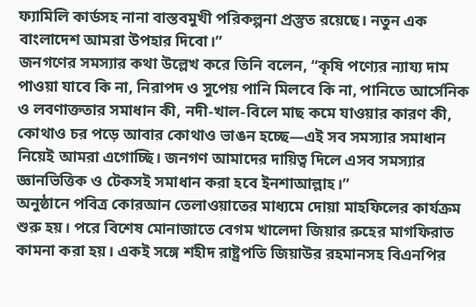ফ্যামিলি কার্ডসহ নানা বাস্তবমুখী পরিকল্পনা প্রস্তুত রয়েছে। নতুন এক বাংলাদেশ আমরা উপহার দিবো।”
জনগণের সমস্যার কথা উল্লেখ করে তিনি বলেন, “কৃষি পণ্যের ন্যায্য দাম পাওয়া যাবে কি না, নিরাপদ ও সুপেয় পানি মিলবে কি না, পানিতে আর্সেনিক ও লবণাক্ততার সমাধান কী, নদী-খাল-বিলে মাছ কমে যাওয়ার কারণ কী, কোথাও চর পড়ে আবার কোথাও ভাঙন হচ্ছে—এই সব সমস্যার সমাধান নিয়েই আমরা এগোচ্ছি। জনগণ আমাদের দায়িত্ব দিলে এসব সমস্যার জ্ঞানভিত্তিক ও টেকসই সমাধান করা হবে ইনশাআল্লাহ।”
অনুষ্ঠানে পবিত্র কোরআন তেলাওয়াতের মাধ্যমে দোয়া মাহফিলের কার্যক্রম শুরু হয়। পরে বিশেষ মোনাজাতে বেগম খালেদা জিয়ার রুহের মাগফিরাত কামনা করা হয়। একই সঙ্গে শহীদ রাষ্ট্রপতি জিয়াউর রহমানসহ বিএনপির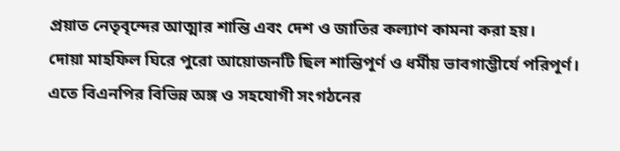প্রয়াত নেতৃবৃন্দের আত্মার শান্তি এবং দেশ ও জাতির কল্যাণ কামনা করা হয়।
দোয়া মাহফিল ঘিরে পুরো আয়োজনটি ছিল শান্তিপূর্ণ ও ধর্মীয় ভাবগাম্ভীর্যে পরিপূর্ণ। এতে বিএনপির বিভিন্ন অঙ্গ ও সহযোগী সংগঠনের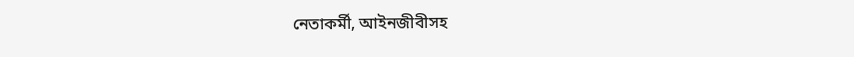নেতাকর্মী, আইনজীবীসহ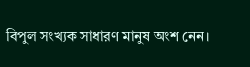বিপুল সংখ্যক সাধারণ মানুষ অংশ নেন।